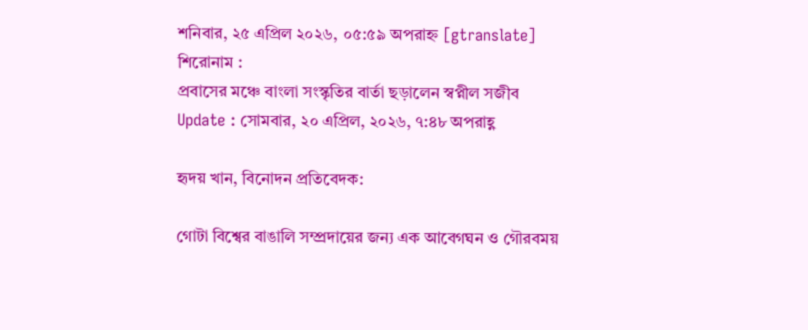শনিবার, ২৫ এপ্রিল ২০২৬, ০৫:৫৯ অপরাহ্ন [gtranslate]
শিরোনাম :
প্রবাসের মঞ্চে বাংলা সংস্কৃতির বার্তা ছড়ালেন স্বপ্নীল সজীব
Update : সোমবার, ২০ এপ্রিল, ২০২৬, ৭:৪৮ অপরাহ্ণ

হৃদয় খান, বিনোদন প্রতিবেদক:

গোটা বিশ্বের বাঙালি সম্প্রদায়ের জন্য এক আবেগঘন ও গৌরবময়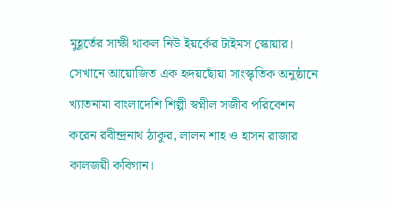মুহূর্তের সাক্ষী থাকল নিউ ইয়র্কের টাইমস স্কোয়ার। সেখানে আয়োজিত এক হৃদয়ছোঁয়া সাংস্কৃতিক অনুষ্ঠানে খ্যাতনামা বাংলাদেশি শিল্পী স্বপ্নীল সজীব পরিবেশন করেন রবীন্দ্রনাথ ঠাকুর, লালন শাহ ও হাসন রাজার কালজয়ী কবিগান।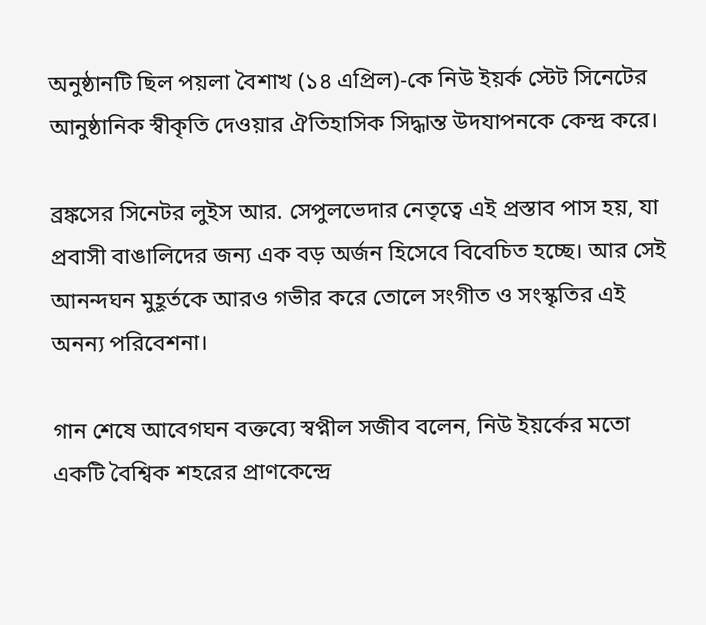অনুষ্ঠানটি ছিল পয়লা বৈশাখ (১৪ এপ্রিল)-কে নিউ ইয়র্ক স্টেট সিনেটের আনুষ্ঠানিক স্বীকৃতি দেওয়ার ঐতিহাসিক সিদ্ধান্ত উদযাপনকে কেন্দ্র করে।

ব্রঙ্কসের সিনেটর লুইস আর. সেপুলভেদার নেতৃত্বে এই প্রস্তাব পাস হয়, যা প্রবাসী বাঙালিদের জন্য এক বড় অর্জন হিসেবে বিবেচিত হচ্ছে। আর সেই আনন্দঘন মুহূর্তকে আরও গভীর করে তোলে সংগীত ও সংস্কৃতির এই অনন্য পরিবেশনা।

গান শেষে আবেগঘন বক্তব্যে স্বপ্নীল সজীব বলেন, নিউ ইয়র্কের মতো একটি বৈশ্বিক শহরের প্রাণকেন্দ্রে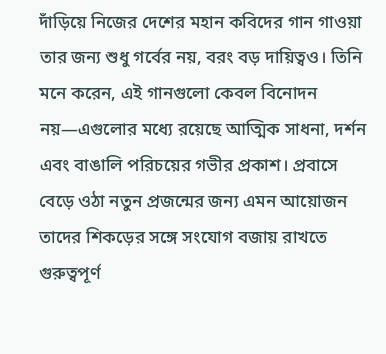দাঁড়িয়ে নিজের দেশের মহান কবিদের গান গাওয়া তার জন্য শুধু গর্বের নয়, বরং বড় দায়িত্বও। তিনি মনে করেন, এই গানগুলো কেবল বিনোদন নয়—এগুলোর মধ্যে রয়েছে আত্মিক সাধনা, দর্শন এবং বাঙালি পরিচয়ের গভীর প্রকাশ। প্রবাসে বেড়ে ওঠা নতুন প্রজন্মের জন্য এমন আয়োজন তাদের শিকড়ের সঙ্গে সংযোগ বজায় রাখতে গুরুত্বপূর্ণ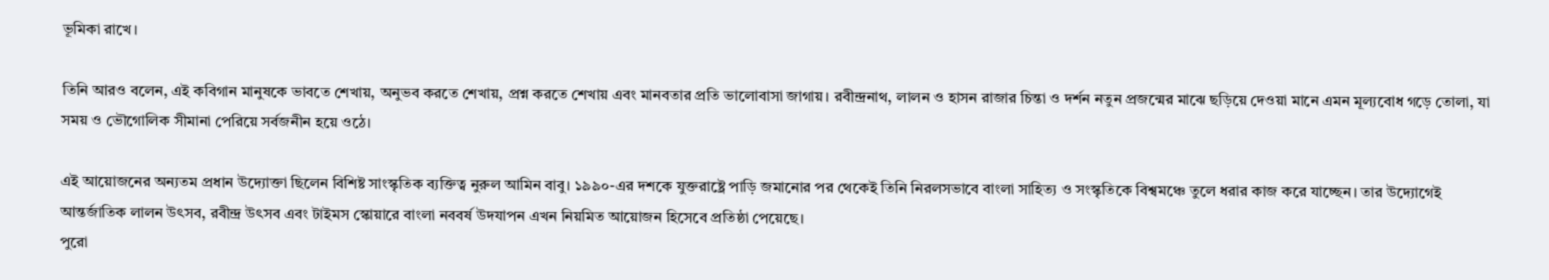ভূমিকা রাখে।

তিনি আরও বলেন, এই কবিগান মানুষকে ভাবতে শেখায়, অনুভব করতে শেখায়, প্রশ্ন করতে শেখায় এবং মানবতার প্রতি ভালোবাসা জাগায়। রবীন্দ্রনাথ, লালন ও হাসন রাজার চিন্তা ও দর্শন নতুন প্রজন্মের মাঝে ছড়িয়ে দেওয়া মানে এমন মূল্যবোধ গড়ে তোলা, যা সময় ও ভৌগোলিক সীমানা পেরিয়ে সর্বজনীন হয়ে ওঠে।

এই আয়োজনের অন্যতম প্রধান উদ্যোক্তা ছিলেন বিশিষ্ট সাংস্কৃতিক ব্যক্তিত্ব নুরুল আমিন বাবু। ১৯৯০-এর দশকে যুক্তরাষ্ট্রে পাড়ি জমানোর পর থেকেই তিনি নিরলসভাবে বাংলা সাহিত্য ও সংস্কৃতিকে বিশ্বমঞ্চে তুলে ধরার কাজ করে যাচ্ছেন। তার উদ্যোগেই আন্তর্জাতিক লালন উৎসব, রবীন্দ্র উৎসব এবং টাইমস স্কোয়ারে বাংলা নববর্ষ উদযাপন এখন নিয়মিত আয়োজন হিসেবে প্রতিষ্ঠা পেয়েছে।
পুরো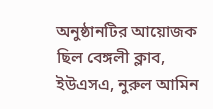অনুষ্ঠানটির আয়োজক ছিল বেঙ্গলী ক্লাব, ইউএসএ, নুরুল আমিন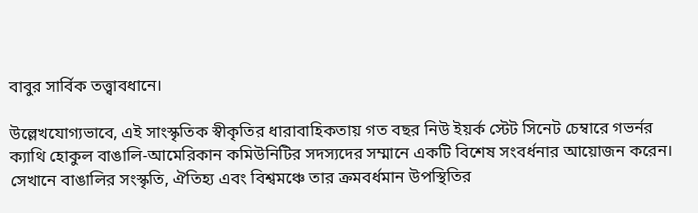বাবুর সার্বিক তত্ত্বাবধানে।

উল্লেখযোগ্যভাবে, এই সাংস্কৃতিক স্বীকৃতির ধারাবাহিকতায় গত বছর নিউ ইয়র্ক স্টেট সিনেট চেম্বারে গভর্নর ক্যাথি হোকুল বাঙালি-আমেরিকান কমিউনিটির সদস্যদের সম্মানে একটি বিশেষ সংবর্ধনার আয়োজন করেন। সেখানে বাঙালির সংস্কৃতি, ঐতিহ্য এবং বিশ্বমঞ্চে তার ক্রমবর্ধমান উপস্থিতির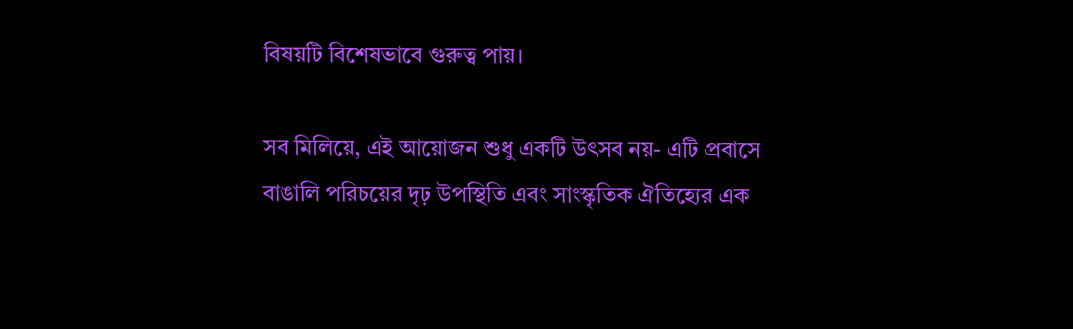বিষয়টি বিশেষভাবে গুরুত্ব পায়।

সব মিলিয়ে, এই আয়োজন শুধু একটি উৎসব নয়- এটি প্রবাসে বাঙালি পরিচয়ের দৃঢ় উপস্থিতি এবং সাংস্কৃতিক ঐতিহ্যের এক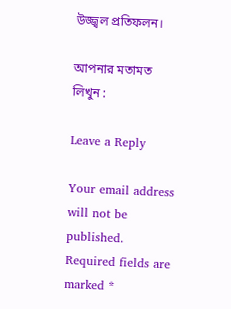উজ্জ্বল প্রতিফলন।

আপনার মতামত লিখুন :

Leave a Reply

Your email address will not be published. Required fields are marked *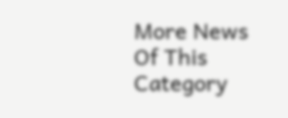More News Of This Category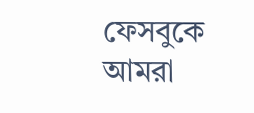ফেসবুকে আমরা